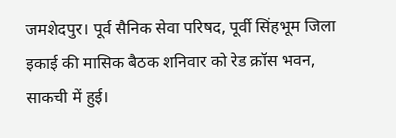जमशेदपुर। पूर्व सैनिक सेवा परिषद, पूर्वी सिंहभूम जिला इकाई की मासिक बैठक शनिवार को रेड क्रॉस भवन, साकची में हुई।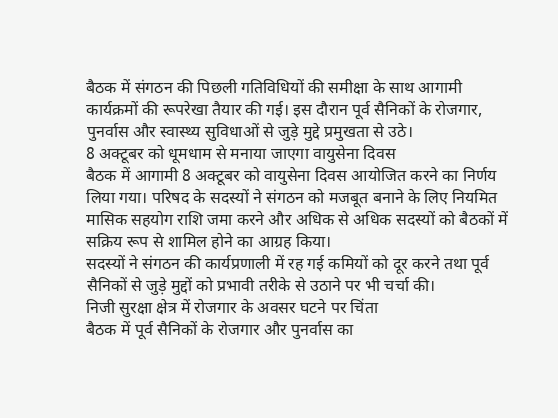बैठक में संगठन की पिछली गतिविधियों की समीक्षा के साथ आगामी कार्यक्रमों की रूपरेखा तैयार की गई। इस दौरान पूर्व सैनिकों के रोजगार, पुनर्वास और स्वास्थ्य सुविधाओं से जुड़े मुद्दे प्रमुखता से उठे।
8 अक्टूबर को धूमधाम से मनाया जाएगा वायुसेना दिवस
बैठक में आगामी 8 अक्टूबर को वायुसेना दिवस आयोजित करने का निर्णय लिया गया। परिषद के सदस्यों ने संगठन को मजबूत बनाने के लिए नियमित मासिक सहयोग राशि जमा करने और अधिक से अधिक सदस्यों को बैठकों में सक्रिय रूप से शामिल होने का आग्रह किया।
सदस्यों ने संगठन की कार्यप्रणाली में रह गई कमियों को दूर करने तथा पूर्व सैनिकों से जुड़े मुद्दों को प्रभावी तरीके से उठाने पर भी चर्चा की।
निजी सुरक्षा क्षेत्र में रोजगार के अवसर घटने पर चिंता
बैठक में पूर्व सैनिकों के रोजगार और पुनर्वास का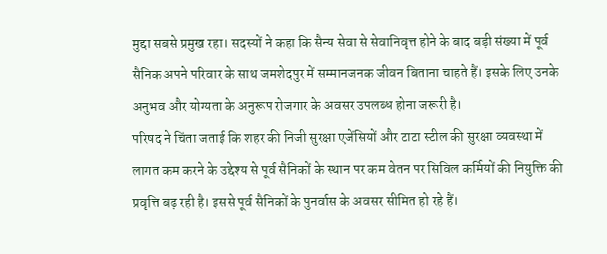मुद्दा सबसे प्रमुख रहा। सदस्यों ने कहा कि सैन्य सेवा से सेवानिवृत्त होने के बाद बड़ी संख्या में पूर्व सैनिक अपने परिवार के साथ जमशेदपुर में सम्मानजनक जीवन बिताना चाहते हैं। इसके लिए उनके अनुभव और योग्यता के अनुरूप रोजगार के अवसर उपलब्ध होना जरूरी है।
परिषद ने चिंता जताई कि शहर की निजी सुरक्षा एजेंसियों और टाटा स्टील की सुरक्षा व्यवस्था में लागत कम करने के उद्देश्य से पूर्व सैनिकों के स्थान पर कम वेतन पर सिविल कर्मियों की नियुक्ति की प्रवृत्ति बढ़ रही है। इससे पूर्व सैनिकों के पुनर्वास के अवसर सीमित हो रहे हैं।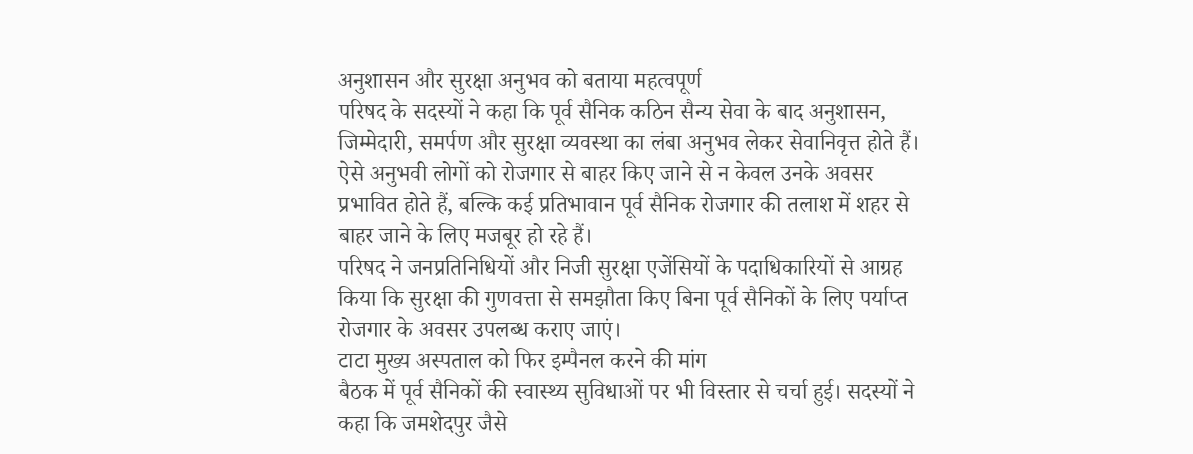अनुशासन और सुरक्षा अनुभव को बताया महत्वपूर्ण
परिषद के सदस्यों ने कहा कि पूर्व सैनिक कठिन सैन्य सेवा के बाद अनुशासन, जिम्मेदारी, समर्पण और सुरक्षा व्यवस्था का लंबा अनुभव लेकर सेवानिवृत्त होते हैं। ऐसे अनुभवी लोगों को रोजगार से बाहर किए जाने से न केवल उनके अवसर प्रभावित होते हैं, बल्कि कई प्रतिभावान पूर्व सैनिक रोजगार की तलाश में शहर से बाहर जाने के लिए मजबूर हो रहे हैं।
परिषद ने जनप्रतिनिधियों और निजी सुरक्षा एजेंसियों के पदाधिकारियों से आग्रह किया कि सुरक्षा की गुणवत्ता से समझौता किए बिना पूर्व सैनिकों के लिए पर्याप्त रोजगार के अवसर उपलब्ध कराए जाएं।
टाटा मुख्य अस्पताल को फिर इम्पैनल करने की मांग
बैठक में पूर्व सैनिकों की स्वास्थ्य सुविधाओं पर भी विस्तार से चर्चा हुई। सदस्यों ने कहा कि जमशेदपुर जैसे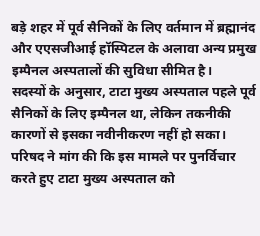बड़े शहर में पूर्व सैनिकों के लिए वर्तमान में ब्रह्मानंद और एएसजीआई हॉस्पिटल के अलावा अन्य प्रमुख इम्पैनल अस्पतालों की सुविधा सीमित है।
सदस्यों के अनुसार, टाटा मुख्य अस्पताल पहले पूर्व सैनिकों के लिए इम्पैनल था, लेकिन तकनीकी कारणों से इसका नवीनीकरण नहीं हो सका। परिषद ने मांग की कि इस मामले पर पुनर्विचार करते हुए टाटा मुख्य अस्पताल को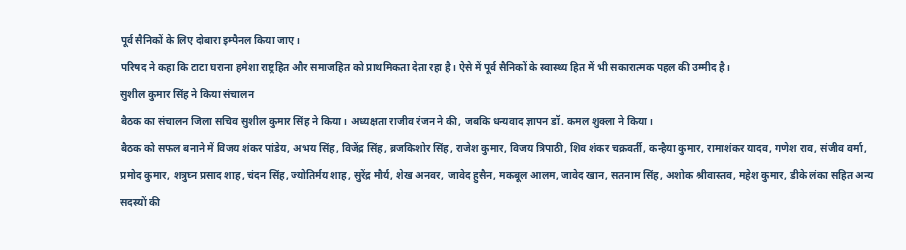पूर्व सैनिकों के लिए दोबारा इम्पैनल किया जाए।
परिषद ने कहा कि टाटा घराना हमेशा राष्ट्रहित और समाजहित को प्राथमिकता देता रहा है। ऐसे में पूर्व सैनिकों के स्वास्थ्य हित में भी सकारात्मक पहल की उम्मीद है।
सुशील कुमार सिंह ने किया संचालन
बैठक का संचालन जिला सचिव सुशील कुमार सिंह ने किया। अध्यक्षता राजीव रंजन ने की, जबकि धन्यवाद ज्ञापन डॉ. कमल शुक्ला ने किया।
बैठक को सफल बनाने में विजय शंकर पांडेय, अभय सिंह, विजेंद्र सिंह, ब्रजकिशोर सिंह, राजेश कुमार, विजय त्रिपाठी, शिव शंकर चक्रवर्ती, कन्हैया कुमार, रामाशंकर यादव, गणेश राव, संजीव वर्मा, प्रमोद कुमार, शत्रुघ्न प्रसाद शाह, चंदन सिंह, ज्योतिर्मय शाह, सुरेंद्र मौर्य, शेख अनवर, जावेद हुसैन, मकबूल आलम, जावेद खान, सतनाम सिंह, अशोक श्रीवास्तव, महेश कुमार, डीके लंका सहित अन्य सदस्यों की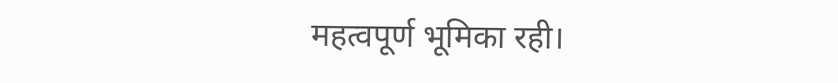महत्वपूर्ण भूमिका रही।